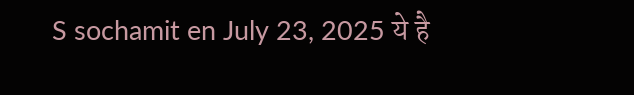S sochamit en July 23, 2025 ये है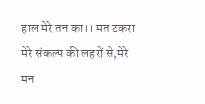हाल मेरे तन का।। मत टकरा मेरे संकल्प की लहरों से,मेरे मन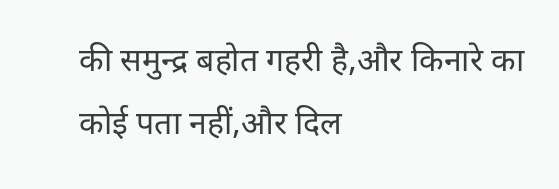की समुन्द्र बहोत गहरी है,और किनारे का कोई पता नहीं,और दिल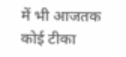में भी आजतक कोई टीका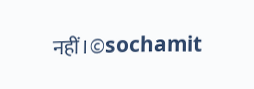नहीं।©sochamit